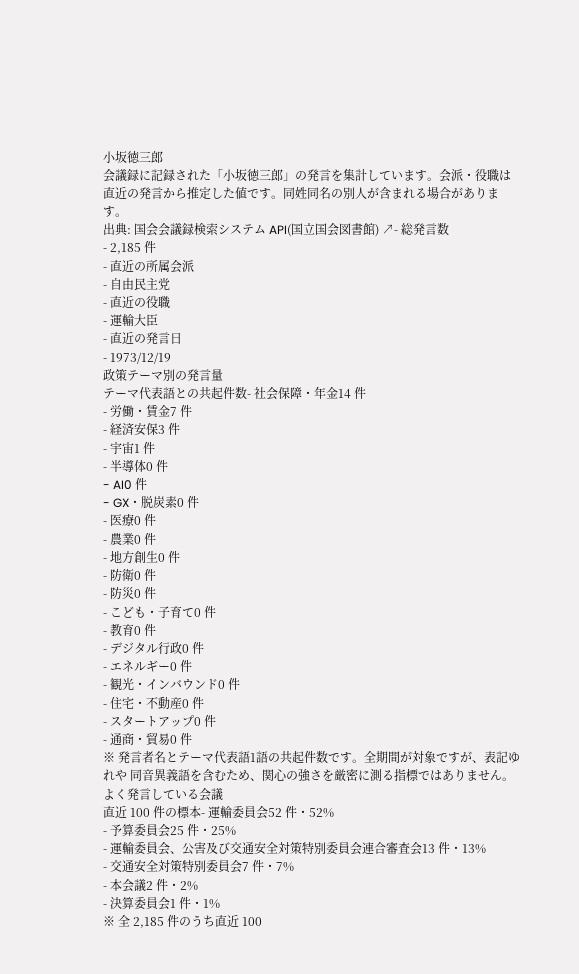小坂徳三郎
会議録に記録された「小坂徳三郎」の発言を集計しています。会派・役職は直近の発言から推定した値です。同姓同名の別人が含まれる場合があります。
出典: 国会会議録検索システム API(国立国会図書館) ↗- 総発言数
- 2,185 件
- 直近の所属会派
- 自由民主党
- 直近の役職
- 運輸大臣
- 直近の発言日
- 1973/12/19
政策テーマ別の発言量
テーマ代表語との共起件数- 社会保障・年金14 件
- 労働・賃金7 件
- 経済安保3 件
- 宇宙1 件
- 半導体0 件
- AI0 件
- GX・脱炭素0 件
- 医療0 件
- 農業0 件
- 地方創生0 件
- 防衛0 件
- 防災0 件
- こども・子育て0 件
- 教育0 件
- デジタル行政0 件
- エネルギー0 件
- 観光・インバウンド0 件
- 住宅・不動産0 件
- スタートアップ0 件
- 通商・貿易0 件
※ 発言者名とテーマ代表語1語の共起件数です。全期間が対象ですが、表記ゆれや 同音異義語を含むため、関心の強さを厳密に測る指標ではありません。
よく発言している会議
直近 100 件の標本- 運輸委員会52 件・52%
- 予算委員会25 件・25%
- 運輸委員会、公害及び交通安全対策特別委員会連合審査会13 件・13%
- 交通安全対策特別委員会7 件・7%
- 本会議2 件・2%
- 決算委員会1 件・1%
※ 全 2,185 件のうち直近 100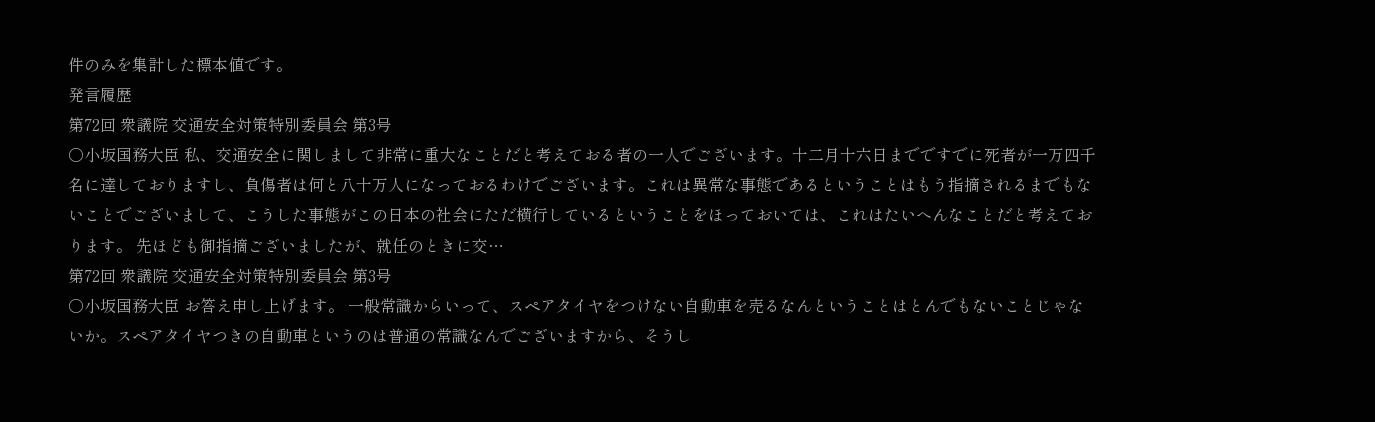件のみを集計した標本値です。
発言履歴
第72回 衆議院 交通安全対策特別委員会 第3号
○小坂国務大臣 私、交通安全に関しまして非常に重大なことだと考えておる者の一人でございます。十二月十六日までですでに死者が一万四千名に達しておりますし、負傷者は何と八十万人になっておるわけでございます。これは異常な事態であるということはもう指摘されるまでもないことでございまして、こうした事態がこの日本の社会にただ横行しているということをほっておいては、これはたいへんなことだと考えております。 先ほども御指摘ございましたが、就任のときに交…
第72回 衆議院 交通安全対策特別委員会 第3号
○小坂国務大臣 お答え申し上げます。 一般常識からいって、スペアタイヤをつけない自動車を売るなんということはとんでもないことじゃないか。スペアタイヤつきの自動車というのは普通の常識なんでございますから、そうし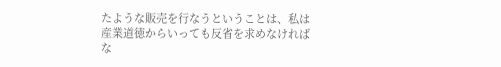たような販売を行なうということは、私は産業道徳からいっても反省を求めなければな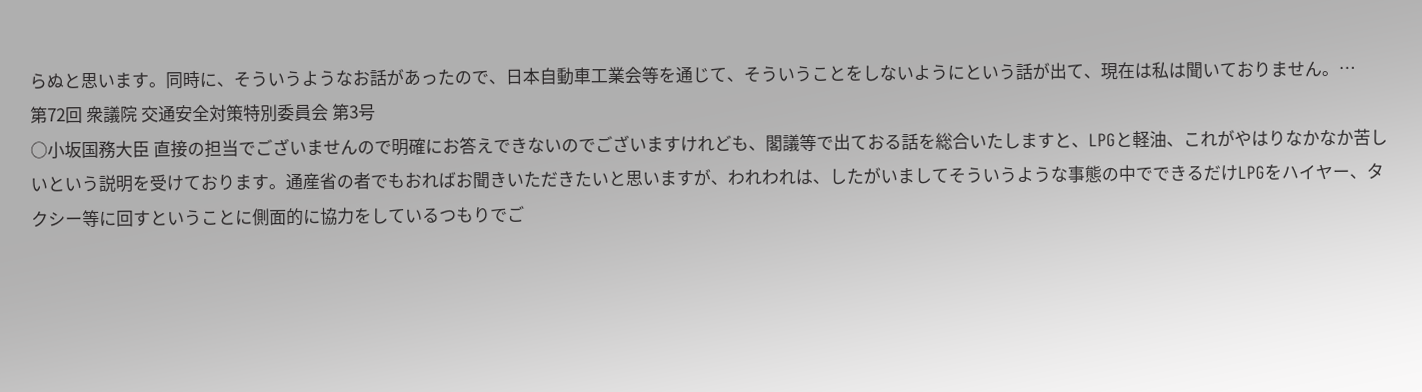らぬと思います。同時に、そういうようなお話があったので、日本自動車工業会等を通じて、そういうことをしないようにという話が出て、現在は私は聞いておりません。…
第72回 衆議院 交通安全対策特別委員会 第3号
○小坂国務大臣 直接の担当でございませんので明確にお答えできないのでございますけれども、閣議等で出ておる話を総合いたしますと、LPGと軽油、これがやはりなかなか苦しいという説明を受けております。通産省の者でもおればお聞きいただきたいと思いますが、われわれは、したがいましてそういうような事態の中でできるだけLPGをハイヤー、タクシー等に回すということに側面的に協力をしているつもりでご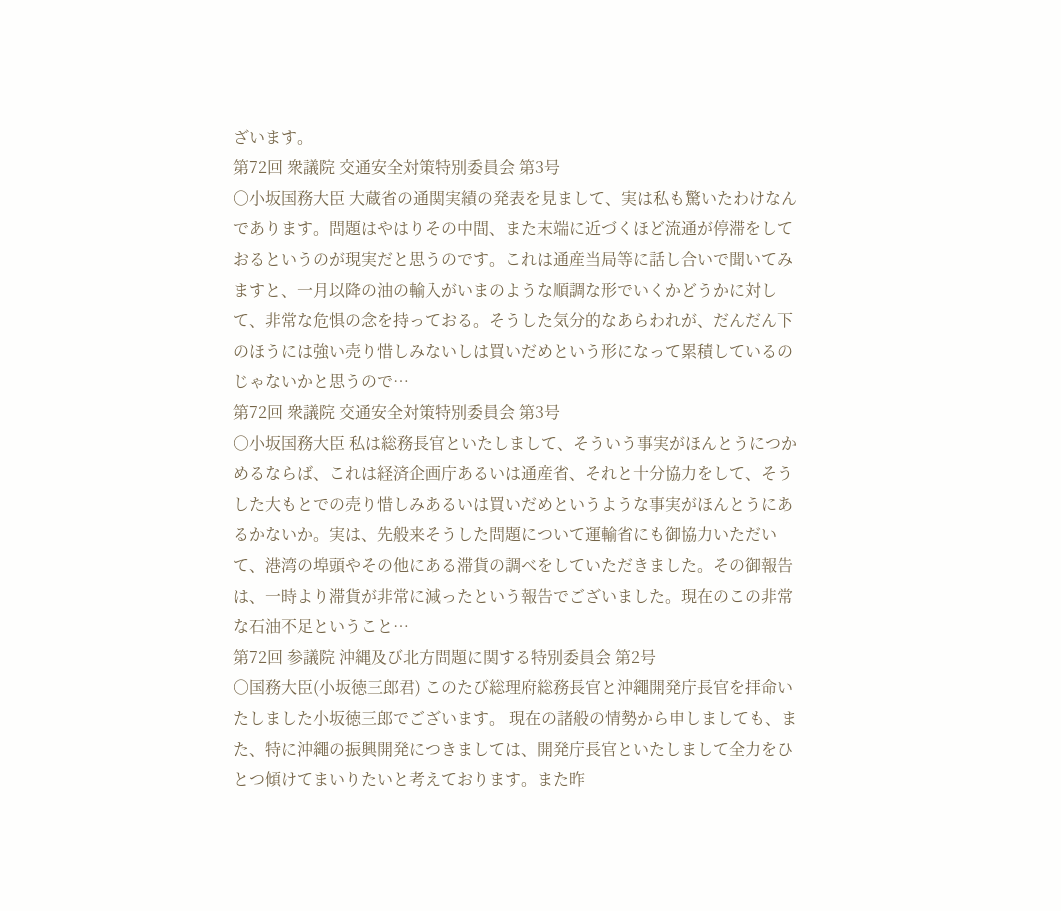ざいます。
第72回 衆議院 交通安全対策特別委員会 第3号
○小坂国務大臣 大蔵省の通関実績の発表を見まして、実は私も驚いたわけなんであります。問題はやはりその中間、また末端に近づくほど流通が停滞をしておるというのが現実だと思うのです。これは通産当局等に話し合いで聞いてみますと、一月以降の油の輸入がいまのような順調な形でいくかどうかに対して、非常な危惧の念を持っておる。そうした気分的なあらわれが、だんだん下のほうには強い売り惜しみないしは買いだめという形になって累積しているのじゃないかと思うので…
第72回 衆議院 交通安全対策特別委員会 第3号
○小坂国務大臣 私は総務長官といたしまして、そういう事実がほんとうにつかめるならば、これは経済企画庁あるいは通産省、それと十分協力をして、そうした大もとでの売り惜しみあるいは買いだめというような事実がほんとうにあるかないか。実は、先般来そうした問題について運輸省にも御協力いただいて、港湾の埠頭やその他にある滞貨の調べをしていただきました。その御報告は、一時より滞貨が非常に減ったという報告でございました。現在のこの非常な石油不足ということ…
第72回 参議院 沖縄及び北方問題に関する特別委員会 第2号
○国務大臣(小坂徳三郎君) このたび総理府総務長官と沖繩開発庁長官を拝命いたしました小坂徳三郎でございます。 現在の諸般の情勢から申しましても、また、特に沖繩の振興開発につきましては、開発庁長官といたしまして全力をひとつ傾けてまいりたいと考えております。また昨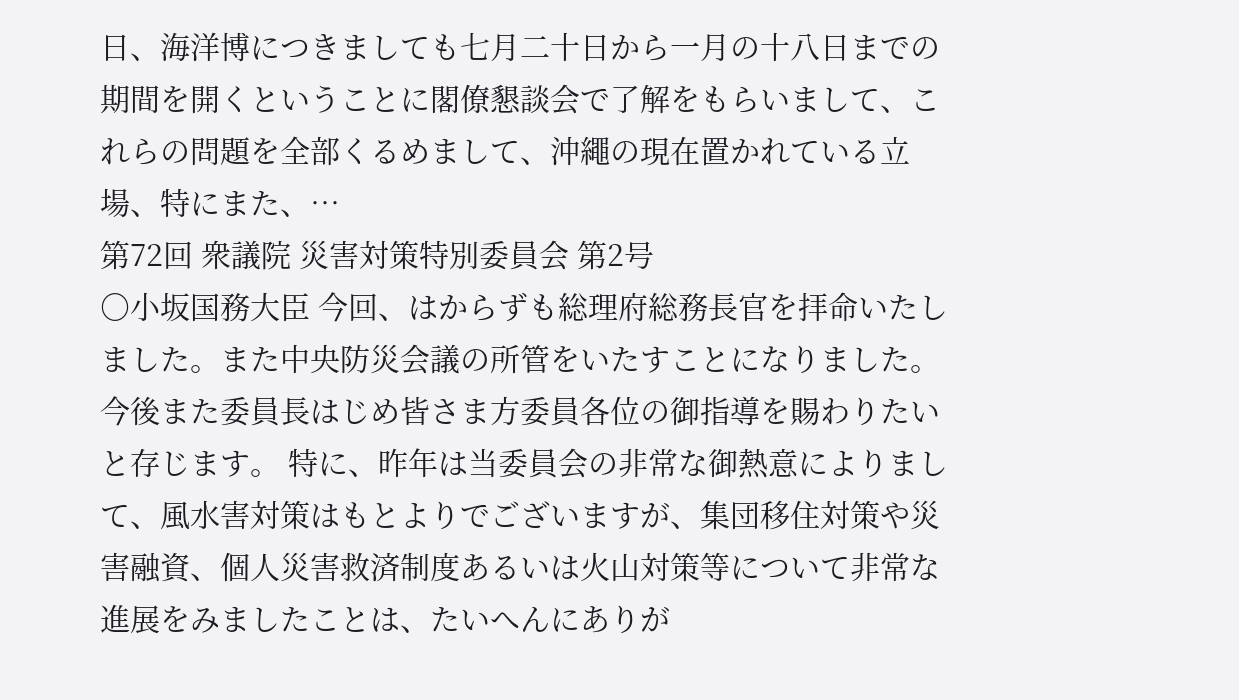日、海洋博につきましても七月二十日から一月の十八日までの期間を開くということに閣僚懇談会で了解をもらいまして、これらの問題を全部くるめまして、沖繩の現在置かれている立場、特にまた、…
第72回 衆議院 災害対策特別委員会 第2号
○小坂国務大臣 今回、はからずも総理府総務長官を拝命いたしました。また中央防災会議の所管をいたすことになりました。今後また委員長はじめ皆さま方委員各位の御指導を賜わりたいと存じます。 特に、昨年は当委員会の非常な御熱意によりまして、風水害対策はもとよりでございますが、集団移住対策や災害融資、個人災害救済制度あるいは火山対策等について非常な進展をみましたことは、たいへんにありが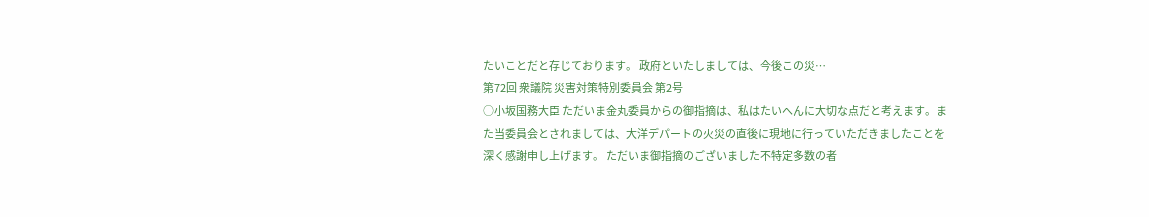たいことだと存じております。 政府といたしましては、今後この災…
第72回 衆議院 災害対策特別委員会 第2号
○小坂国務大臣 ただいま金丸委員からの御指摘は、私はたいへんに大切な点だと考えます。また当委員会とされましては、大洋デパートの火災の直後に現地に行っていただきましたことを深く感謝申し上げます。 ただいま御指摘のございました不特定多数の者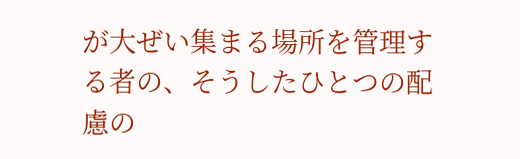が大ぜい集まる場所を管理する者の、そうしたひとつの配慮の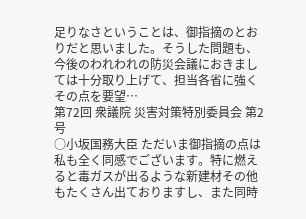足りなさということは、御指摘のとおりだと思いました。そうした問題も、今後のわれわれの防災会議におきましては十分取り上げて、担当各省に強くその点を要望…
第72回 衆議院 災害対策特別委員会 第2号
○小坂国務大臣 ただいま御指摘の点は私も全く同感でございます。特に燃えると毒ガスが出るような新建材その他もたくさん出ておりますし、また同時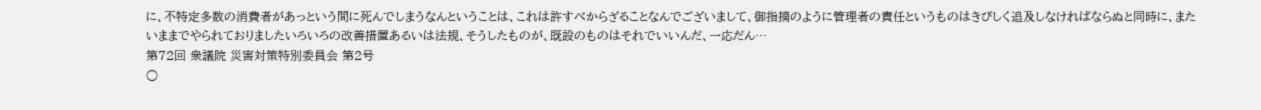に、不特定多数の消費者があっという間に死んでしまうなんということは、これは許すべからざることなんでございまして、御指摘のように管理者の責任というものはきびしく追及しなければならぬと同時に、またいままでやられておりましたいろいろの改善措置あるいは法規、そうしたものが、既設のものはそれでいいんだ、一応だん…
第72回 衆議院 災害対策特別委員会 第2号
○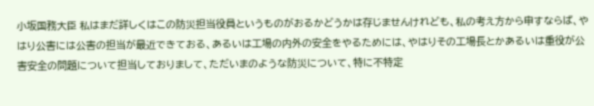小坂国務大臣 私はまだ詳しくはこの防災担当役員というものがおるかどうかは存じませんけれども、私の考え方から申すならば、やはり公害には公害の担当が最近できておる、あるいは工場の内外の安全をやるためには、やはりその工場長とかあるいは重役が公害安全の問題について担当しておりまして、ただいまのような防災について、特に不特定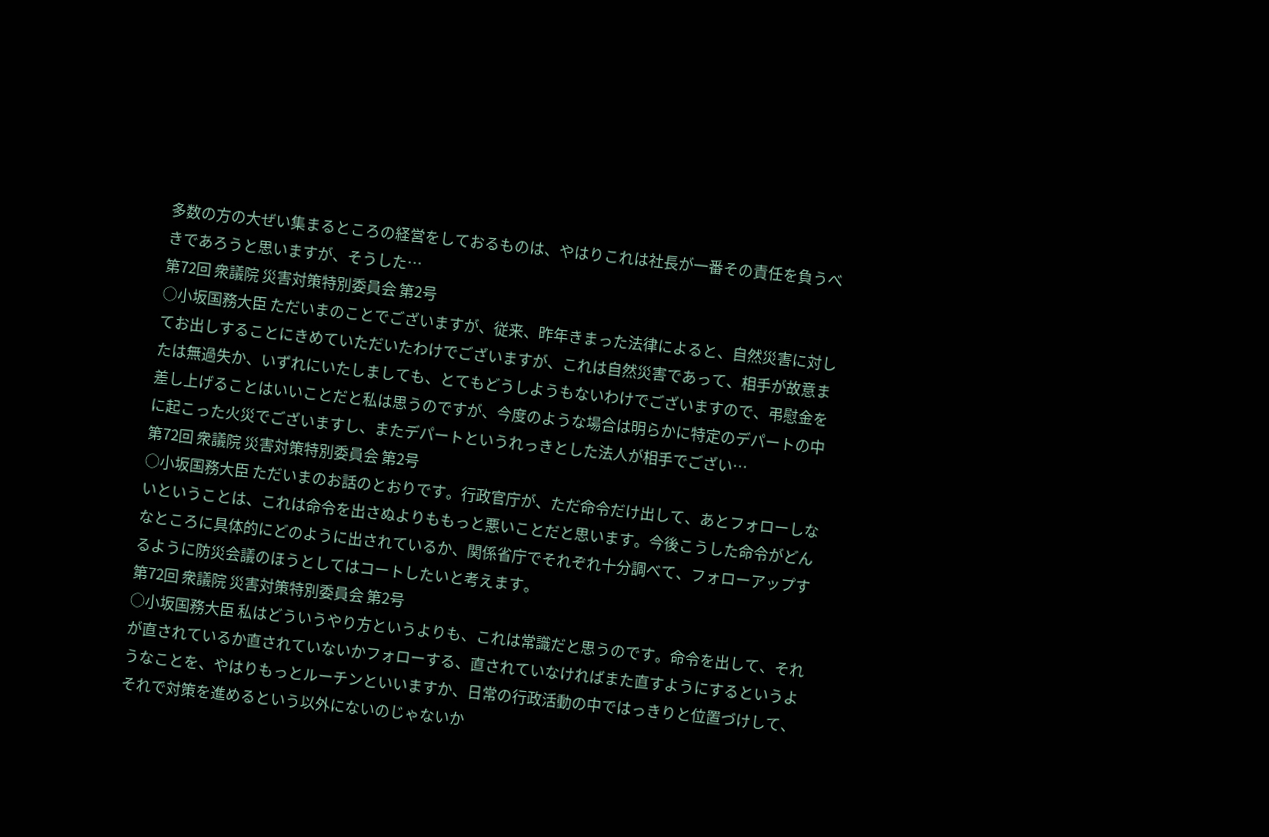多数の方の大ぜい集まるところの経営をしておるものは、やはりこれは社長が一番その責任を負うべきであろうと思いますが、そうした…
第72回 衆議院 災害対策特別委員会 第2号
○小坂国務大臣 ただいまのことでございますが、従来、昨年きまった法律によると、自然災害に対してお出しすることにきめていただいたわけでございますが、これは自然災害であって、相手が故意または無過失か、いずれにいたしましても、とてもどうしようもないわけでございますので、弔慰金を差し上げることはいいことだと私は思うのですが、今度のような場合は明らかに特定のデパートの中に起こった火災でございますし、またデパートというれっきとした法人が相手でござい…
第72回 衆議院 災害対策特別委員会 第2号
○小坂国務大臣 ただいまのお話のとおりです。行政官庁が、ただ命令だけ出して、あとフォローしないということは、これは命令を出さぬよりももっと悪いことだと思います。今後こうした命令がどんなところに具体的にどのように出されているか、関係省庁でそれぞれ十分調べて、フォローアップするように防災会議のほうとしてはコートしたいと考えます。
第72回 衆議院 災害対策特別委員会 第2号
○小坂国務大臣 私はどういうやり方というよりも、これは常識だと思うのです。命令を出して、それが直されているか直されていないかフォローする、直されていなければまた直すようにするというようなことを、やはりもっとルーチンといいますか、日常の行政活動の中ではっきりと位置づけして、それで対策を進めるという以外にないのじゃないか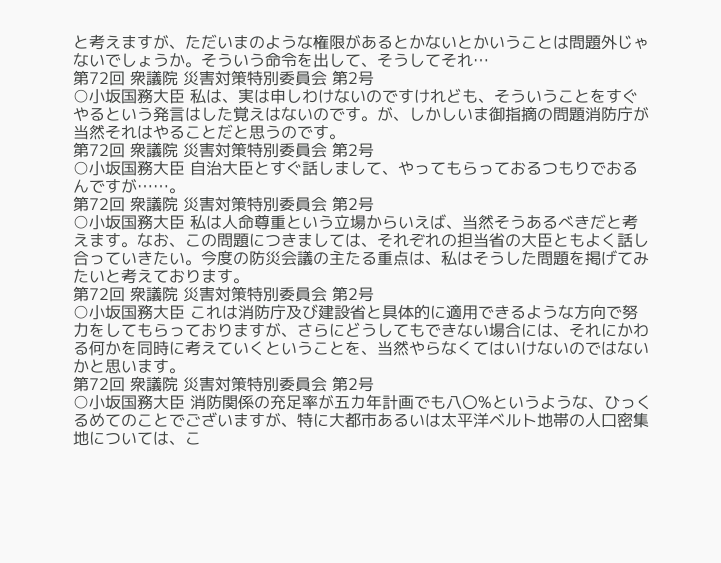と考えますが、ただいまのような権限があるとかないとかいうことは問題外じゃないでしょうか。そういう命令を出して、そうしてそれ…
第72回 衆議院 災害対策特別委員会 第2号
○小坂国務大臣 私は、実は申しわけないのですけれども、そういうことをすぐやるという発言はした覚えはないのです。が、しかしいま御指摘の問題消防庁が当然それはやることだと思うのです。
第72回 衆議院 災害対策特別委員会 第2号
○小坂国務大臣 自治大臣とすぐ話しまして、やってもらっておるつもりでおるんですが……。
第72回 衆議院 災害対策特別委員会 第2号
○小坂国務大臣 私は人命尊重という立場からいえば、当然そうあるべきだと考えます。なお、この問題につきましては、それぞれの担当省の大臣ともよく話し合っていきたい。今度の防災会議の主たる重点は、私はそうした問題を掲げてみたいと考えております。
第72回 衆議院 災害対策特別委員会 第2号
○小坂国務大臣 これは消防庁及び建設省と具体的に適用できるような方向で努力をしてもらっておりますが、さらにどうしてもできない場合には、それにかわる何かを同時に考えていくということを、当然やらなくてはいけないのではないかと思います。
第72回 衆議院 災害対策特別委員会 第2号
○小坂国務大臣 消防関係の充足率が五カ年計画でも八〇%というような、ひっくるめてのことでございますが、特に大都市あるいは太平洋ベルト地帯の人口密集地については、こ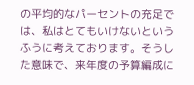の平均的なパーセントの充足では、私はとてもいけないというふうに考えております。そうした意味で、来年度の予算編成に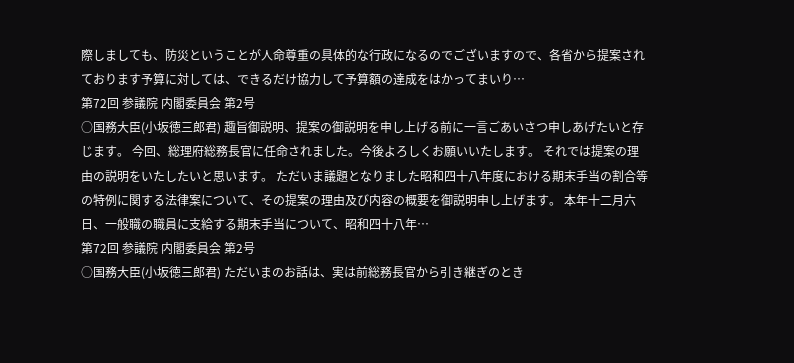際しましても、防災ということが人命尊重の具体的な行政になるのでございますので、各省から提案されております予算に対しては、できるだけ協力して予算額の達成をはかってまいり…
第72回 参議院 内閣委員会 第2号
○国務大臣(小坂徳三郎君) 趣旨御説明、提案の御説明を申し上げる前に一言ごあいさつ申しあげたいと存じます。 今回、総理府総務長官に任命されました。今後よろしくお願いいたします。 それでは提案の理由の説明をいたしたいと思います。 ただいま議題となりました昭和四十八年度における期末手当の割合等の特例に関する法律案について、その提案の理由及び内容の概要を御説明申し上げます。 本年十二月六日、一般職の職員に支給する期末手当について、昭和四十八年…
第72回 参議院 内閣委員会 第2号
○国務大臣(小坂徳三郎君) ただいまのお話は、実は前総務長官から引き継ぎのとき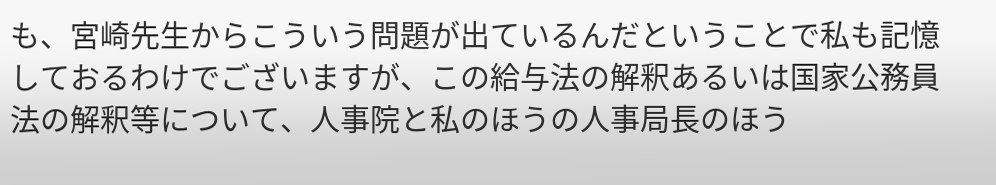も、宮崎先生からこういう問題が出ているんだということで私も記憶しておるわけでございますが、この給与法の解釈あるいは国家公務員法の解釈等について、人事院と私のほうの人事局長のほう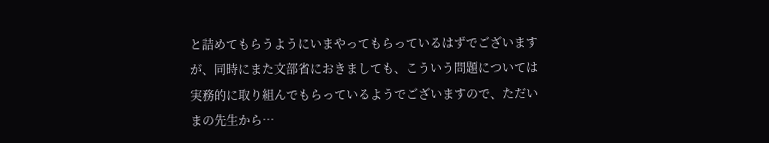と詰めてもらうようにいまやってもらっているはずでございますが、同時にまた文部省におきましても、こういう問題については実務的に取り組んでもらっているようでございますので、ただいまの先生から…